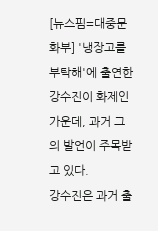[뉴스핌=대중문화부] '냉장고를 부탁해'에 출연한 강수진이 화제인 가운데, 과거 그의 발언이 주목받고 있다.
강수진은 과거 출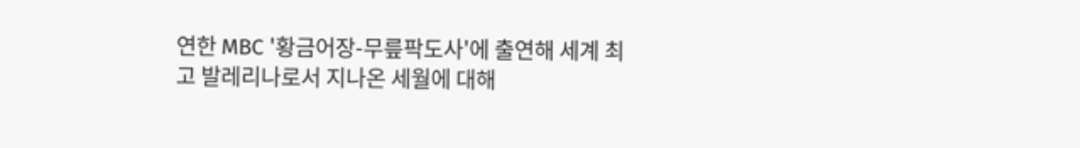연한 MBC '황금어장-무릎팍도사'에 출연해 세계 최고 발레리나로서 지나온 세월에 대해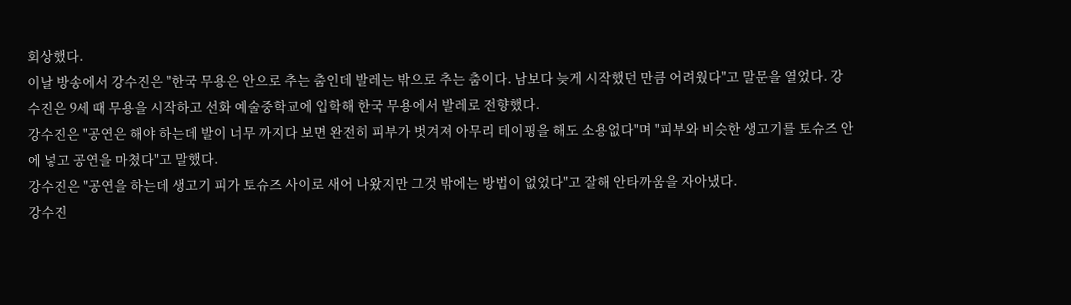회상했다.
이날 방송에서 강수진은 "한국 무용은 안으로 추는 춤인데 발레는 밖으로 추는 춤이다. 남보다 늦게 시작했던 만큼 어려웠다"고 말문을 열었다. 강수진은 9세 때 무용을 시작하고 선화 예술중학교에 입학해 한국 무용에서 발레로 전향했다.
강수진은 "공연은 해야 하는데 발이 너무 까지다 보면 완전히 피부가 벗겨져 아무리 테이핑을 해도 소용없다"며 "피부와 비슷한 생고기를 토슈즈 안에 넣고 공연을 마쳤다"고 말했다.
강수진은 "공연을 하는데 생고기 피가 토슈즈 사이로 새어 나왔지만 그것 밖에는 방법이 없었다"고 잘해 안타까움을 자아냈다.
강수진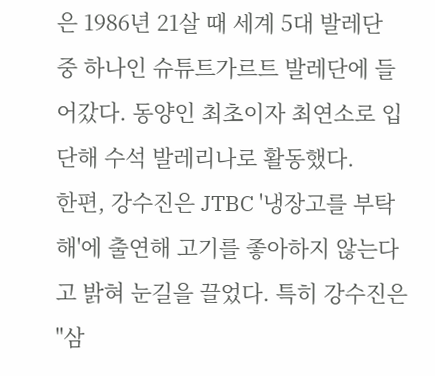은 1986년 21살 때 세계 5대 발레단 중 하나인 슈튜트가르트 발레단에 들어갔다. 동양인 최초이자 최연소로 입단해 수석 발레리나로 활동했다.
한편, 강수진은 JTBC '냉장고를 부탁해'에 출연해 고기를 좋아하지 않는다고 밝혀 눈길을 끌었다. 특히 강수진은 "삼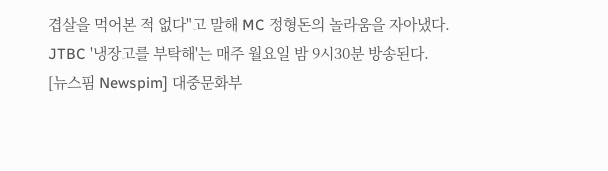겹살을 먹어본 적 없다"고 말해 MC 정형돈의 놀라움을 자아냈다.
JTBC '냉장고를 부탁해'는 매주 월요일 밤 9시30분 방송된다.
[뉴스핌 Newspim] 대중문화부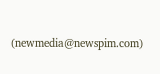(newmedia@newspim.com)